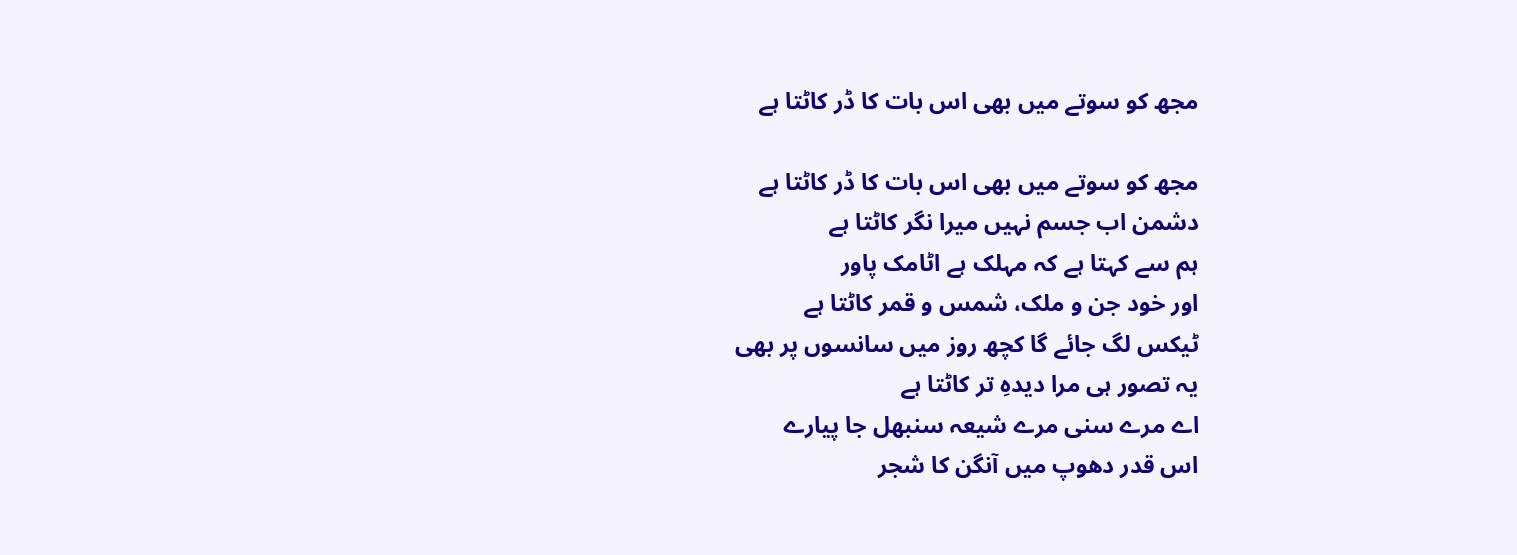مجھ کو سوتے میں بھی اس بات کا ڈر کاٹتا ہے

مجھ کو سوتے میں بھی اس بات کا ڈر کاٹتا ہے
دشمن اب جسم نہیں میرا نگر کاٹتا ہے
ہم سے کہتا ہے کہ مہلک ہے اٹامک پاور
اور خود جن و ملک، شمس و قمر کاٹتا ہے
ٹیکس لگ جائے گا کچھ روز میں سانسوں پر بھی
یہ تصور ہی مرا دیدہِ تر کاٹتا ہے
اے مرے سنی مرے شیعہ سنبھل جا پیارے
اس قدر دھوپ میں آنگن کا شجر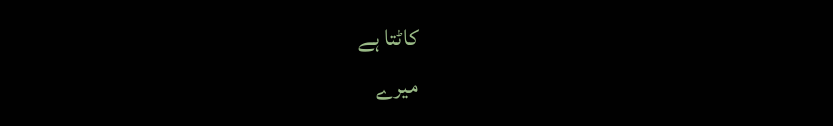کاٹتا ہے
میرے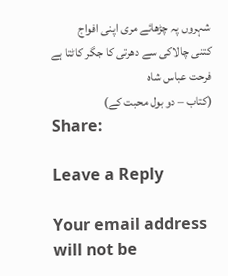شہروں پہ چڑھائے مری اپنی افواج
کتنی چالاکی سے دھرتی کا جگر کاٹتا ہے
فرحت عباس شاہ
(کتاب – دو بول محبت کے)
Share:

Leave a Reply

Your email address will not be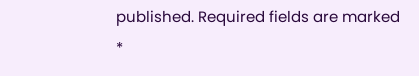published. Required fields are marked *